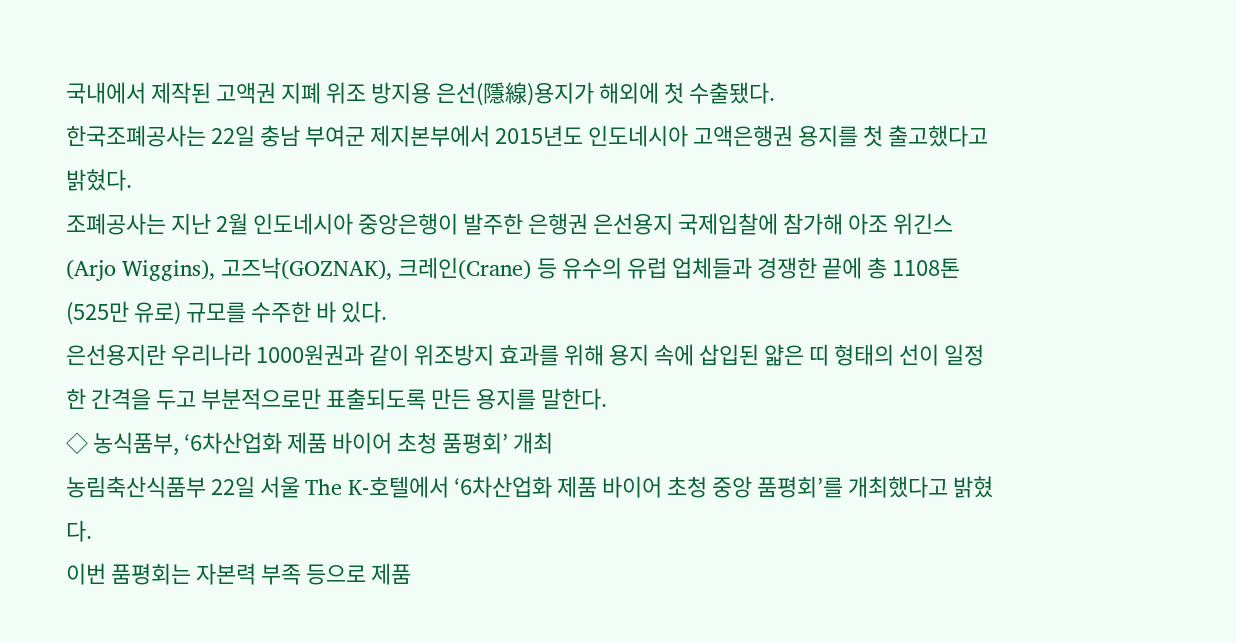국내에서 제작된 고액권 지폐 위조 방지용 은선(隱線)용지가 해외에 첫 수출됐다.
한국조폐공사는 22일 충남 부여군 제지본부에서 2015년도 인도네시아 고액은행권 용지를 첫 출고했다고 밝혔다.
조폐공사는 지난 2월 인도네시아 중앙은행이 발주한 은행권 은선용지 국제입찰에 참가해 아조 위긴스(Arjo Wiggins), 고즈낙(GOZNAK), 크레인(Crane) 등 유수의 유럽 업체들과 경쟁한 끝에 총 1108톤(525만 유로) 규모를 수주한 바 있다.
은선용지란 우리나라 1000원권과 같이 위조방지 효과를 위해 용지 속에 삽입된 얇은 띠 형태의 선이 일정한 간격을 두고 부분적으로만 표출되도록 만든 용지를 말한다.
◇ 농식품부, ‘6차산업화 제품 바이어 초청 품평회’ 개최
농림축산식품부 22일 서울 The K-호텔에서 ‘6차산업화 제품 바이어 초청 중앙 품평회’를 개최했다고 밝혔다.
이번 품평회는 자본력 부족 등으로 제품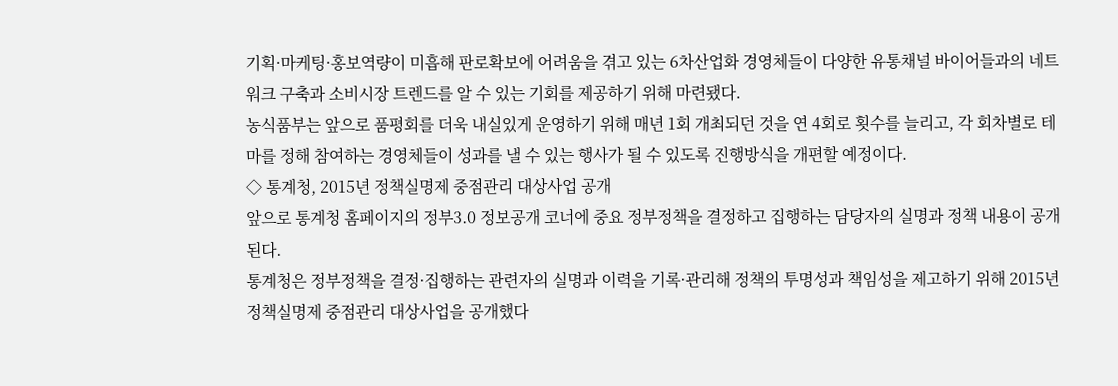기획·마케팅·홍보역량이 미흡해 판로확보에 어려움을 겪고 있는 6차산업화 경영체들이 다양한 유통채널 바이어들과의 네트워크 구축과 소비시장 트렌드를 알 수 있는 기회를 제공하기 위해 마련됐다.
농식품부는 앞으로 품평회를 더욱 내실있게 운영하기 위해 매년 1회 개최되던 것을 연 4회로 횟수를 늘리고, 각 회차별로 테마를 정해 참여하는 경영체들이 성과를 낼 수 있는 행사가 될 수 있도록 진행방식을 개편할 예정이다.
◇ 통계청, 2015년 정책실명제 중점관리 대상사업 공개
앞으로 통계청 홈페이지의 정부3.0 정보공개 코너에 중요 정부정책을 결정하고 집행하는 담당자의 실명과 정책 내용이 공개된다.
통계청은 정부정책을 결정·집행하는 관련자의 실명과 이력을 기록·관리해 정책의 투명성과 책임성을 제고하기 위해 2015년 정책실명제 중점관리 대상사업을 공개했다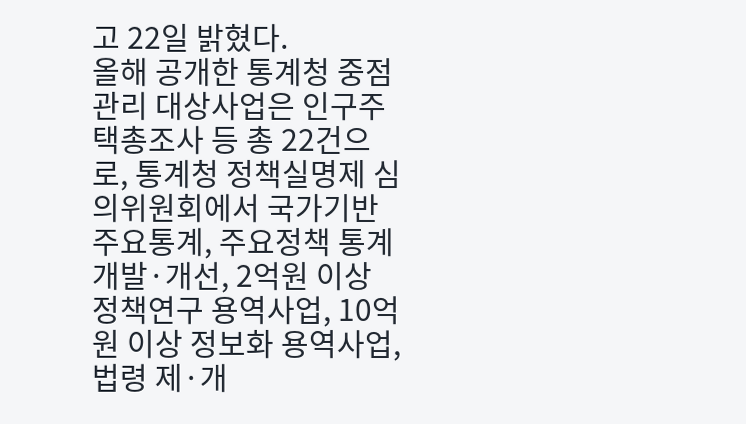고 22일 밝혔다.
올해 공개한 통계청 중점관리 대상사업은 인구주택총조사 등 총 22건으로, 통계청 정책실명제 심의위원회에서 국가기반 주요통계, 주요정책 통계 개발·개선, 2억원 이상 정책연구 용역사업, 10억원 이상 정보화 용역사업, 법령 제·개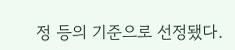정 등의 기준으로 선정됐다.